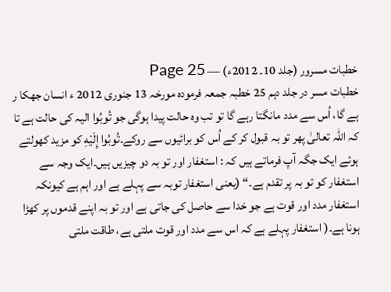خطبات مسرور (جلد 10۔ 2012ء) — Page 25
خطبات مسر در جلد دہم 25 خطبہ جمعہ فرمودہ مورخہ 13 جنوری 2012 ء انسان جھکا ر ہے گا، اُس سے مدد مانگتا رہے گا تو تب وہ حالت پیدا ہوگی جو تُوبُوا الیہ کی حالت ہے تا کہ اللہ تعالیٰ پھر تو بہ قبول کر کے اُس کو برائیوں سے روکے۔تُوبُوا إِلَيْهِ کو مزید کھولتے ہوئے ایک جگہ آپ فرماتے ہیں کہ : استغفار اور تو بہ دو چیزیں ہیں۔ایک وجہ سے استغفار کو تو بہ پر تقدم ہے۔“ (یعنی استغفار توبہ سے پہلے ہے اور اہم ہے کیونکہ استغفار مدد اور قوت ہے جو خدا سے حاصل کی جاتی ہے اور تو بہ اپنے قدموں پر کھڑا ہونا ہے۔( استغفار پہلے ہے کہ اس سے مدد اور قوت ملتی ہے، طاقت ملتی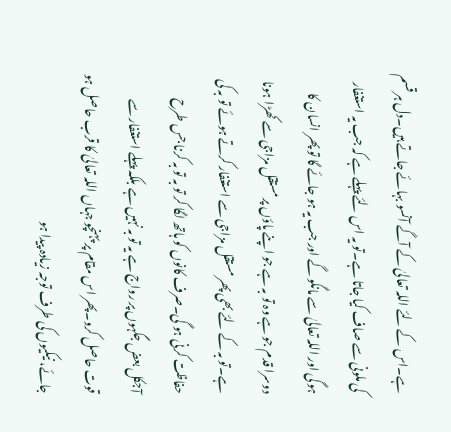ہے۔اس کے لئے اللہ تعالیٰ کے آگے آنسو بہائے جاتے ہیں۔دل ہر قسم کی ملونی سے صاف کیا جاتا ہے۔تو یہ اس لئے پہلے ہے کہ جب یہ استغفار ہوگی اور اللہ تعالیٰ سے مانگو گے اور جب یہ ہو جائے گا تو پھر انسان کا دوسرا قدم جو ہے وہ تو بہ ہے جو اپنے پاؤں پر مستقل مزاجی سے کھڑا ہونا ہے۔تو بہ کے لئے بھی پھر مستقل مزاجی سے استغفار کرتے ہوئے تو بہ کی حفاظت کرنی ہو گی۔صرف کانوں کو ہاتھ لگا کر تو بہ تو بہ کرنا جس طرح آجکل بعض جگہوں پر رواج ہے یہ تو بہ نہیں ہے بلکہ پہلے استغفار سے قوت حاصل کرو۔پھر اس مقام پر پہنچو جہاں اللہ تعالیٰ کا قرب حاصل ہو جائے، نیکیوں کی طرف توجہ زیادہ پیدا ہو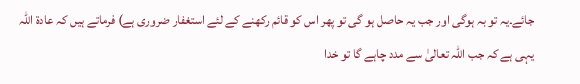جائے۔یہ تو بہ ہوگی اور جب یہ حاصل ہو گی تو پھر اس کو قائم رکھنے کے لئے استغفار ضروری ہے) فرماتے ہیں کہ عادۃ اللہ یہی ہے کہ جب اللہ تعالیٰ سے مدد چاہے گا تو خدا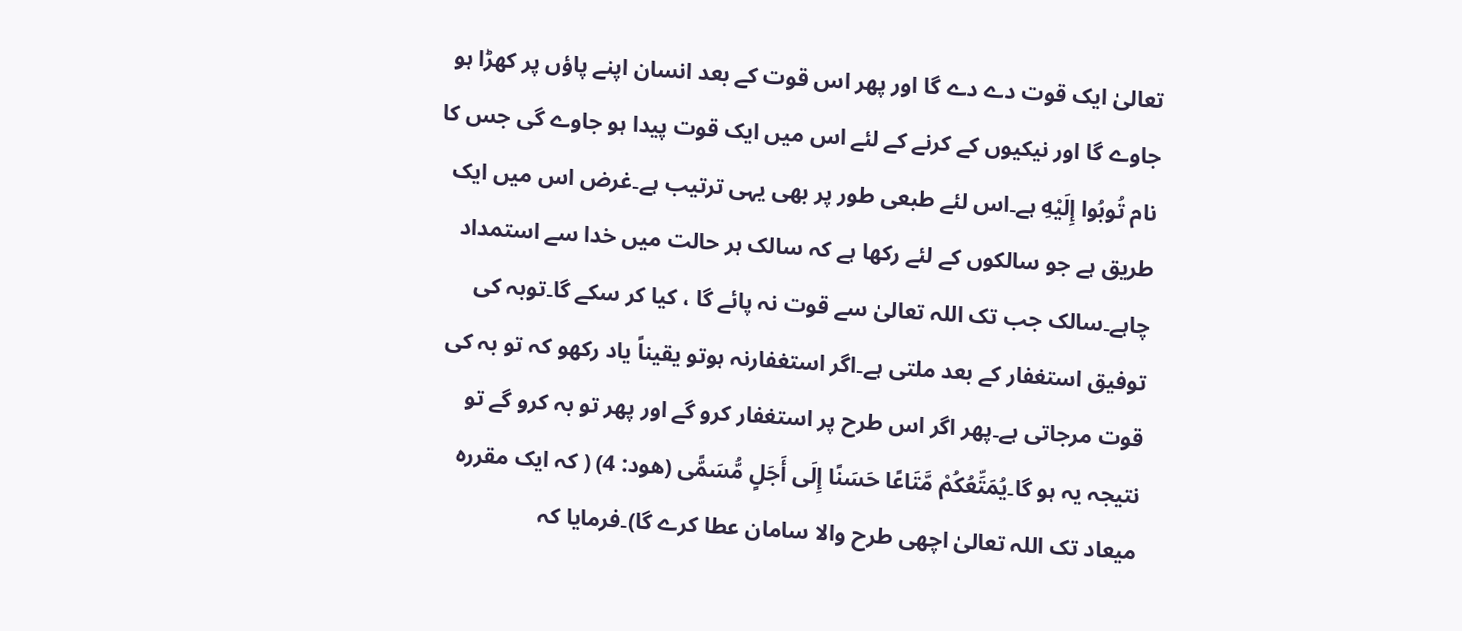تعالیٰ ایک قوت دے دے گا اور پھر اس قوت کے بعد انسان اپنے پاؤں پر کھڑا ہو جاوے گا اور نیکیوں کے کرنے کے لئے اس میں ایک قوت پیدا ہو جاوے گی جس کا نام تُوبُوا إِلَيْهِ ہے۔اس لئے طبعی طور پر بھی یہی ترتیب ہے۔غرض اس میں ایک طریق ہے جو سالکوں کے لئے رکھا ہے کہ سالک ہر حالت میں خدا سے استمداد چاہے۔سالک جب تک اللہ تعالیٰ سے قوت نہ پائے گا ، کیا کر سکے گا۔توبہ کی توفیق استغفار کے بعد ملتی ہے۔اگر استغفارنہ ہوتو یقیناً یاد رکھو کہ تو بہ کی قوت مرجاتی ہے۔پھر اگر اس طرح پر استغفار کرو گے اور پھر تو بہ کرو گے تو نتیجہ یہ ہو گا۔يُمَتِّعُكُمْ مَّتَاعًا حَسَنًا إِلَى أَجَلٍ مُّسَمًّى (هود: 4) ( کہ ایک مقررہ میعاد تک اللہ تعالیٰ اچھی طرح والا سامان عطا کرے گا)۔فرمایا کہ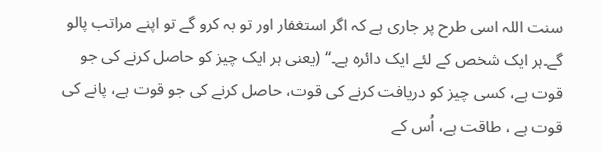سنت اللہ اسی طرح پر جاری ہے کہ اگر استغفار اور تو بہ کرو گے تو اپنے مراتب پالو گے۔ہر ایک شخص کے لئے ایک دائرہ ہے۔“ (یعنی ہر ایک چیز کو حاصل کرنے کی جو قوت ہے، کسی چیز کو دریافت کرنے کی قوت، حاصل کرنے کی جو قوت ہے، پانے کی قوت ہے ، طاقت ہے، اُس کے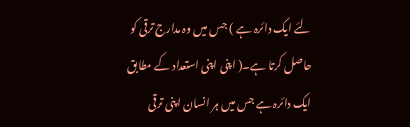لئے ایک دائرہ ہے ) جس میں وہ مدارج ترقی کو حاصل کرتا ہے۔( اپنی اپنی استعداد کے مطابق ایک دائرہ ہے جس میں ہر انسان اپنی ترقی